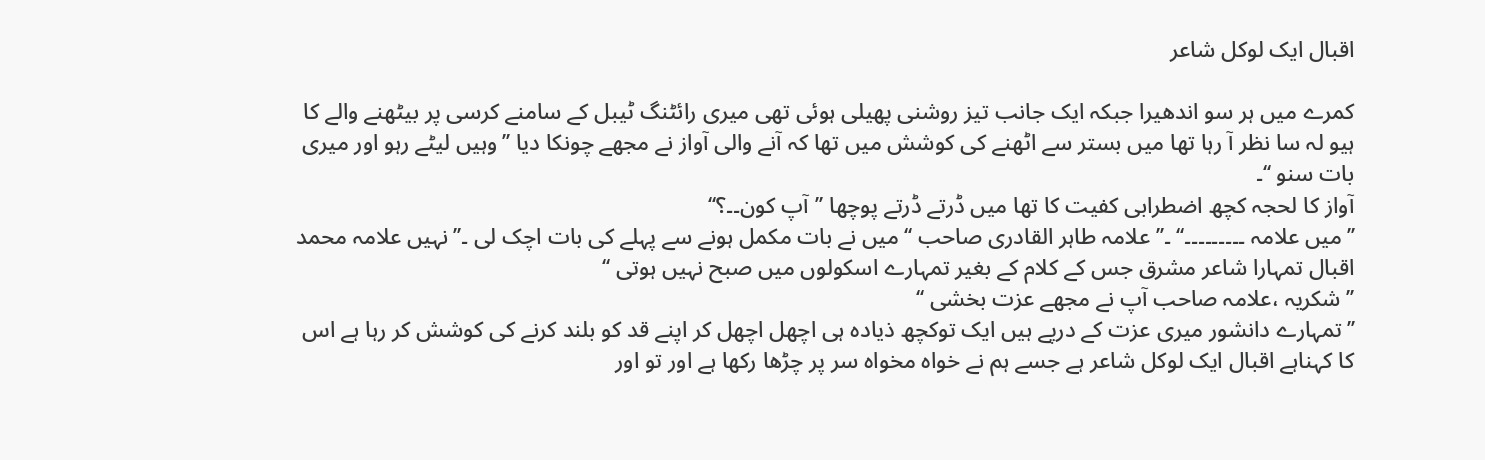اقبال ایک لوکل شاعر

کمرے میں ہر سو اندھیرا جبکہ ایک جانب تیز روشنی پھیلی ہوئی تھی میری رائٹنگ ٹیبل کے سامنے کرسی پر بیٹھنے والے کا ہیو لہ سا نظر آ رہا تھا میں بستر سے اٹھنے کی کوشش میں تھا کہ آنے والی آواز نے مجھے چونکا دیا ’’وہیں لیٹے رہو اور میری بات سنو ‘‘۔
آواز کا لحجہ کچھ اضطرابی کفیت کا تھا میں ڈرتے ڈرتے پوچھا ’’آپ کون۔۔؟‘‘
’’میں علامہ ۔۔۔۔۔۔۔۔۔‘‘ ۔’’علامہ طاہر القادری صاحب ‘‘میں نے بات مکمل ہونے سے پہلے کی بات اچک لی ۔’’نہیں علامہ محمد اقبال تمہارا شاعر مشرق جس کے کلام کے بغیر تمہارے اسکولوں میں صبح نہیں ہوتی ‘‘
’’ شکریہ ،علامہ صاحب آپ نے مجھے عزت بخشی ‘‘
’’تمہارے دانشور میری عزت کے درپے ہیں ایک توکچھ ذیادہ ہی اچھل اچھل کر اپنے قد کو بلند کرنے کی کوشش کر رہا ہے اس کا کہناہے اقبال ایک لوکل شاعر ہے جسے ہم نے خواہ مخواہ سر پر چڑھا رکھا ہے اور تو اور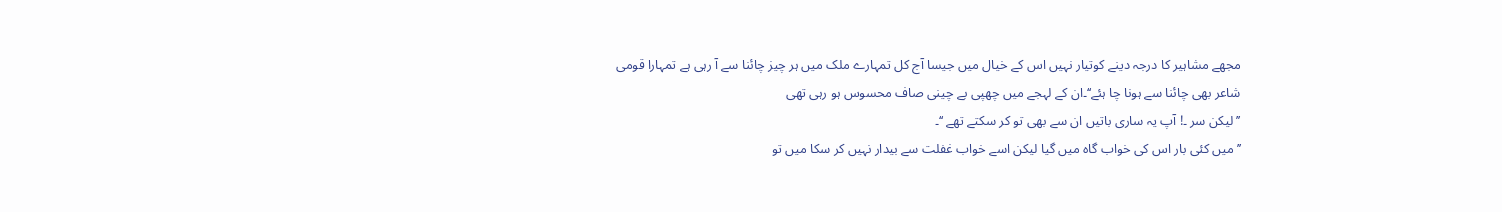مجھے مشاہیر کا درجہ دینے کوتیار نہیں اس کے خیال میں جیسا آج کل تمہارے ملک میں ہر چیز چائنا سے آ رہی ہے تمہارا قومی شاعر بھی چائنا سے ہونا چا ہئے‘‘۔ان کے لہجے میں چھپی بے چینی صاف محسوس ہو رہی تھی
’’لیکن سر ۔! آپ یہ ساری باتیں ان سے بھی تو کر سکتے تھے ‘‘۔
’’میں کئی بار اس کی خواب گاہ میں گیا لیکن اسے خواب غفلت سے بیدار نہیں کر سکا میں تو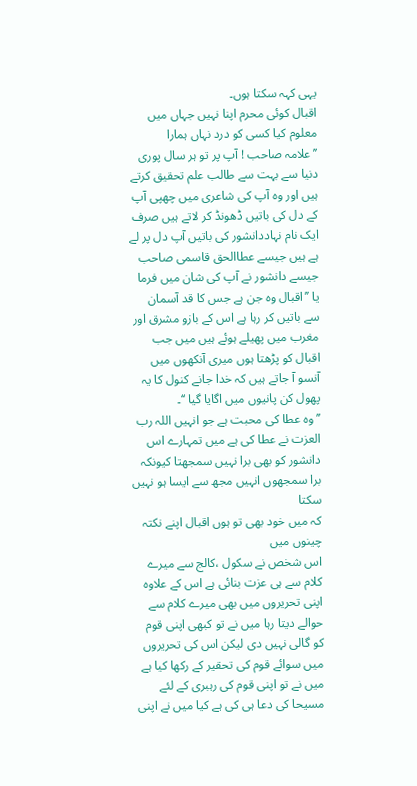یہی کہہ سکتا ہوں۔
اقبال کوئی محرم اپنا نہیں جہاں میں
معلوم کیا کسی کو درد نہاں ہمارا
’’علامہ صاحب ! آپ پر تو ہر سال پوری دنیا سے بہت سے طالب علم تحقیق کرتے ہیں اور وہ آپ کی شاعری میں چھپی آپ کے دل کی باتیں ڈھونڈ کر لاتے ہیں صرف ایک نام نہاددانشور کی باتیں آپ دل پر لے ہے ہیں جیسے عطاالحق قاسمی صاحب جیسے دانشور نے آپ کی شان میں فرما یا ’’اقبال وہ جن ہے جس کا قد آسمان سے باتیں کر رہا ہے اس کے بازو مشرق اور مغرب میں پھیلے ہوئے ہیں میں جب اقبال کو پڑھتا ہوں میری آنکھوں میں آنسو آ جاتے ہیں کہ خدا جانے کنول کا یہ پھول کن پانیوں میں اگایا گیا ‘‘۔
’’وہ عطا کی محبت ہے جو انہیں اللہ رب العزت نے عطا کی ہے میں تمہارے اس دانشور کو بھی برا نہیں سمجھتا کیونکہ
برا سمجھوں انہیں مجھ سے ایسا ہو نہیں سکتا
کہ میں خود بھی تو ہوں اقبال اپنے نکتہ چینوں میں
اس شخص نے سکول ،کالج سے میرے کلام سے ہی عزت بنائی ہے اس کے علاوہ اپنی تحریروں میں بھی میرے کلام سے حوالے دیتا رہا میں نے تو کبھی اپنی قوم کو گالی نہیں دی لیکن اس کی تحریروں میں سوائے قوم کی تحقیر کے رکھا کیا ہے میں نے تو اپنی قوم کی رہبری کے لئے مسیحا کی دعا ہی کی ہے کیا میں نے اپنی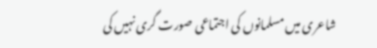شاعری میں مسلمانوں کی اجتماعی صورت گری نہیں کی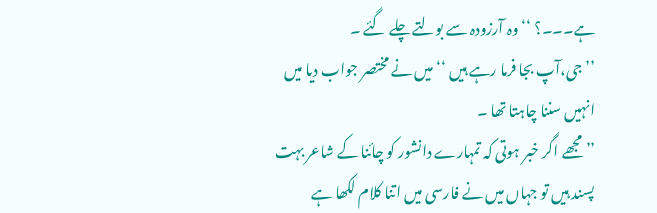ہے۔۔۔؟ ‘‘وہ آرزودہ سے بولتے چلے گئے ۔
’’ جی،آپ بجا فرما رہے ہیں ‘‘ میں نے مختصر جواب دیا میں انہیں سننا چاہتا تھا ۔
’’ مجھے اگر خبر ہوتی کہ تمہارے دانشور کو چائنا کے شاعر بہت پسند ہیں تو جہاں میں نے فارسی میں اتنا کلام لکھا ہے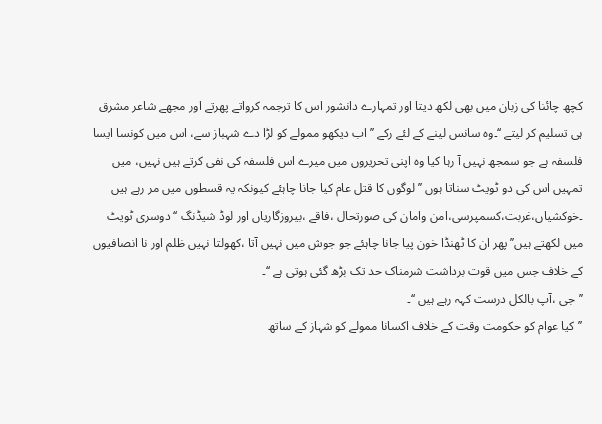کچھ چائنا کی زبان میں بھی لکھ دیتا اور تمہارے دانشور اس کا ترجمہ کرواتے پھرتے اور مجھے شاعر مشرق ہی تسلیم کر لیتے ‘‘۔وہ سانس لینے کے لئے رکے ’’اب دیکھو ممولے کو لڑا دے شہباز سے، اس میں کونسا ایسا فلسفہ ہے جو سمجھ نہیں آ رہا کیا وہ اپنی تحریروں میں میرے اس فلسفہ کی نفی کرتے ہیں نہیں، میں تمہیں اس کی دو ٹویٹ سناتا ہوں ’’لوگوں کا قتل عام کیا جانا چاہئے کیونکہ یہ قسطوں میں مر رہے ہیں ۔خوکشیاں،غربت،کسمپرسی،امن وامان کی صورتحال ،فاقے ،بیروزگاریاں اور لوڈ شیڈنگ ‘‘دوسری ٹویٹ میں لکھتے ہیں’’پھر ان کا ٹھنڈا خون پیا جانا چاہئے جو جوش میں نہیں آتا ،کھولتا نہیں ظلم اور نا انصافیوں کے خلاف جس میں قوت برداشت شرمناک حد تک بڑھ گئی ہوتی ہے ‘‘۔
’’جی ،آپ بالکل درست کہہ رہے ہیں ‘‘۔
’’کیا عوام کو حکومت وقت کے خلاف اکسانا ممولے کو شہاز کے ساتھ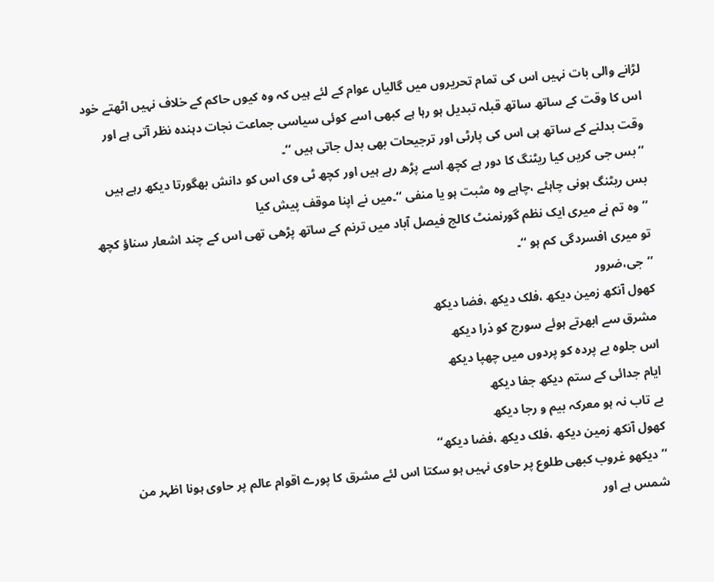لڑانے والی بات نہیں اس کی تمام تحریروں میں گالیاں عوام کے لئے ہیں کہ وہ کیوں حاکم کے خلاف نہیں اٹھتے خود اس کا وقت کے ساتھ ساتھ قبلہ تبدیل ہو رہا ہے کبھی اسے کوئی سیاسی جماعت نجات دہندہ نظر آتی ہے اور وقت بدلنے کے ساتھ ہی اس کی پارٹی اور ترجیحات بھی بدل جاتی ہیں ‘‘۔
’’بس جی کریں کیا ریٹنگ کا دور ہے کچھ اسے پڑھ رہے ہیں اور کچھ ٹی وی اس کو دانش بھگورتا دیکھ رہے ہیں بس ریٹنگ ہونی چاہئے ،چاہے وہ مثبت ہو یا منفی ‘‘۔میں نے اپنا موقف پیش کیا
’’وہ تم نے میری ایک نظم گورنمنٹ کالج فیصل آباد میں ترنم کے ساتھ پڑھی تھی اس کے چند اشعار سناؤ کچھ تو میری افسردگی کم ہو ‘‘۔
’’جی،ضرور
کھول آنکھ زمین دیکھ ،فلک دیکھ ،فضا دیکھ
مشرق سے ابھرتے ہوئے سورج کو ذرا دیکھ
اس جلوہ بے پردہ کو پردوں میں چھپا دیکھ
ایام جدائی کے ستم دیکھ جفا دیکھ
بے تاب نہ ہو معرکہ بیم و رجا دیکھ
کھول آنکھ زمین دیکھ ،فلک دیکھ ،فضا دیکھ‘‘
’’دیکھو غروب کبھی طلوع پر حاوی نہیں ہو سکتا اس لئے مشرق کا پورے اقوام عالم پر حاوی ہونا اظہر من شمس ہے اور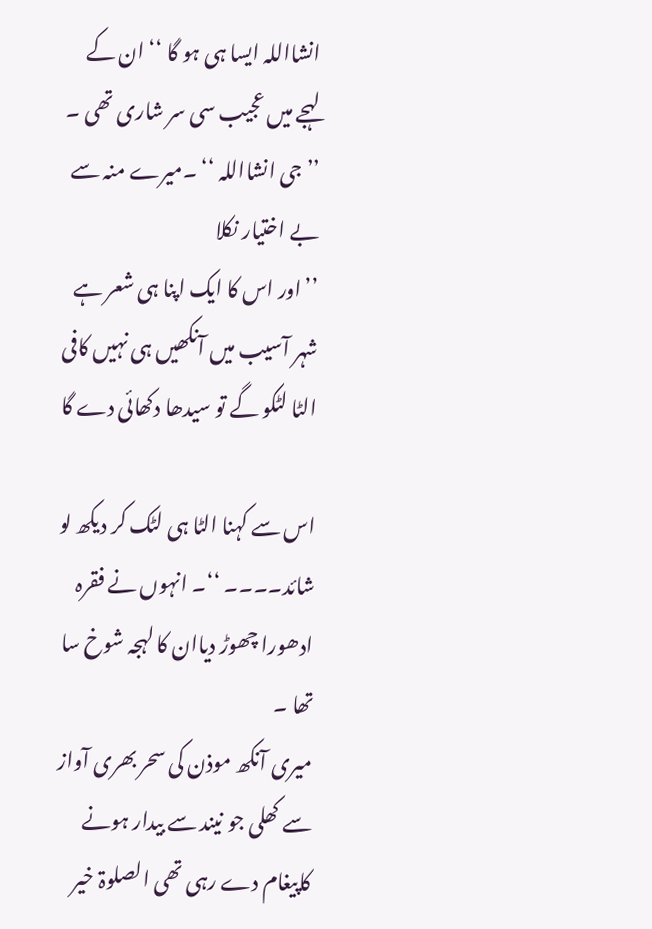انشااللہ ایسا ہی ہو گا ‘‘ ان کے لہجے میں عجیب سی سر شاری تھی ۔
’’ جی انشااللہ ‘‘ ۔میرے منہ سے بے اختیار نکلا
’’اور اس کا ایک اپنا ہی شعر ہے
شہر آسیب میں آنکھیں ہی نہیں کافی
الٹا لٹکو گے تو سیدھا دکھائی دے گا

اس سے کہنا الٹا ہی لٹک کر دیکھ لو شائد۔۔۔۔ ‘‘۔ انہوں نے فقرہ ادھورا چھوڑ دیاان کا لہجہ شوخ سا تھا ۔
میری آنکھ موذن کی سحر بھری آواز سے کھلی جو نیند سے بیدار ہونے کاپیغام دے رہی تھی الصلوۃ خیر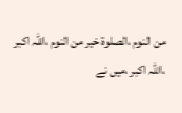من النوم ،الصلوۃ خیر من النوم ،اللہ اکبر ،اللہ اکبر ،میں نے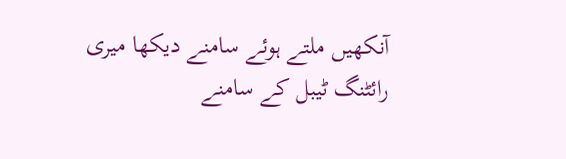آنکھیں ملتے ہوئے سامنے دیکھا میری رائٹنگ ٹیبل کے سامنے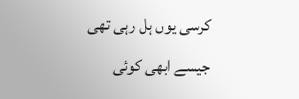کرسی یوں ہل رہی تھی جیسے ابھی کوئی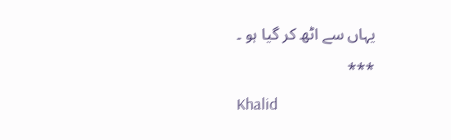یہاں سے اٹھ کر گیا ہو ۔
***
Khalid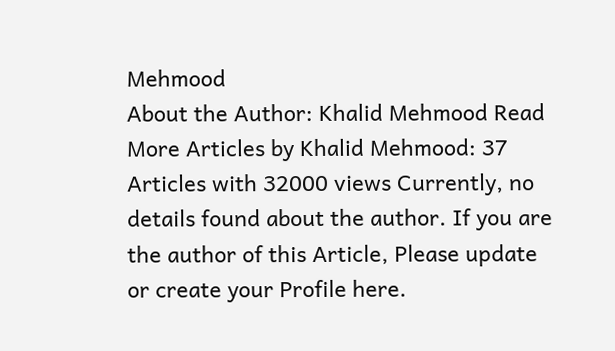Mehmood
About the Author: Khalid Mehmood Read More Articles by Khalid Mehmood: 37 Articles with 32000 views Currently, no details found about the author. If you are the author of this Article, Please update or create your Profile here.